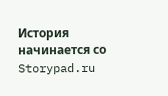История начинается со Storypad.ru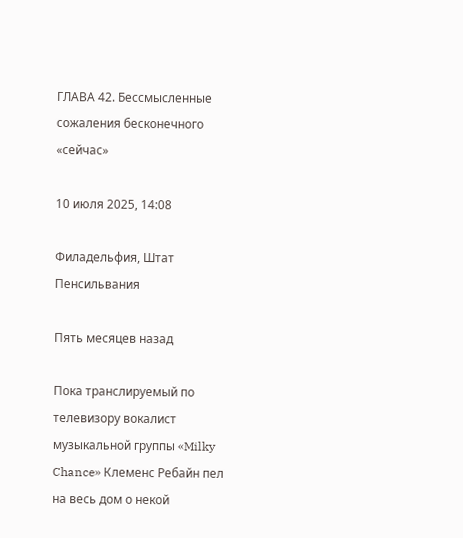ГЛАВА 42. Бессмысленные сожаления бесконечного «сейчас»

10 июля 2025, 14:08

Филадельфия, Штат Пенсильвания

Пять месяцев назад

Пока транслируемый по телевизору вокалист музыкальной группы «Milky Chance» Клеменс Ребайн пел на весь дом о некой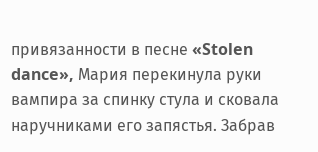привязанности в песне «Stolen dance», Мария перекинула руки вампира за спинку стула и сковала наручниками его запястья. Забрав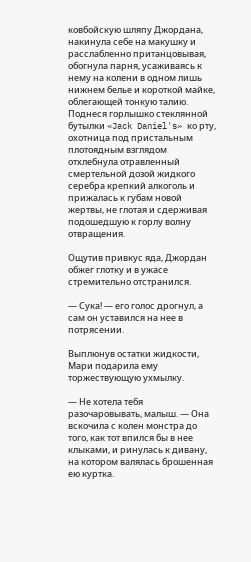ковбойскую шляпу Джордана, накинула себе на макушку и расслабленно пританцовывая, обогнула парня, усаживаясь к нему на колени в одном лишь нижнем белье и короткой майке, облегающей тонкую талию. Поднеся горлышко стеклянной бутылки «Jack Daniel's» ко рту, охотница под пристальным плотоядным взглядом отхлебнула отравленный смертельной дозой жидкого серебра крепкий алкоголь и прижалась к губам новой жертвы, не глотая и сдерживая подошедшую к горлу волну отвращения.

Ощутив привкус яда, Джордан обжег глотку и в ужасе стремительно отстранился.

— Сука! — его голос дрогнул, а сам он уставился на нее в потрясении.

Выплюнув остатки жидкости, Мари подарила ему торжествующую ухмылку.

— Не хотела тебя разочаровывать, малыш. — Она вскочила с колен монстра до того, как тот впился бы в нее клыками, и ринулась к дивану, на котором валялась брошенная ею куртка.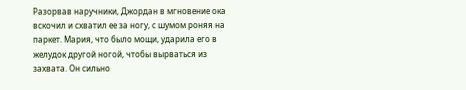Разорвав наручники, Джордан в мгновение ока вскочил и схватил ее за ногу, с шумом роняя на паркет. Мария, что было мощи, ударила его в желудок другой ногой, чтобы вырваться из захвата. Он сильно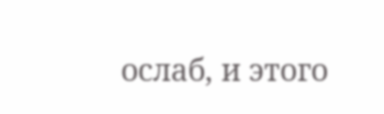ослаб, и этого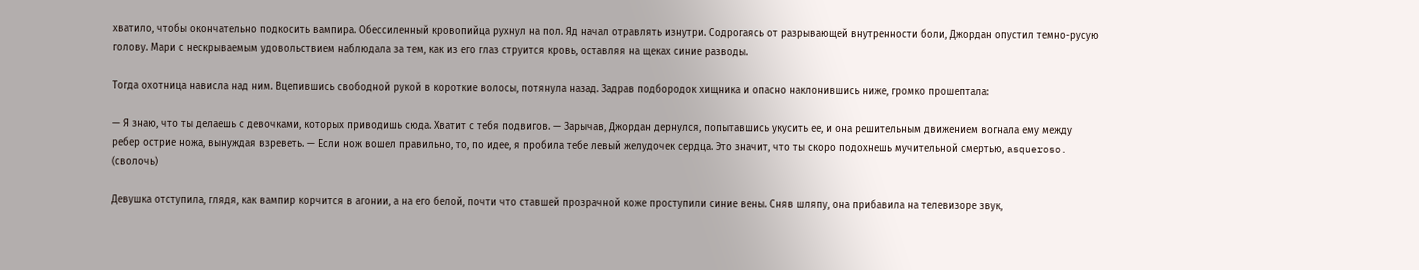хватило, чтобы окончательно подкосить вампира. Обессиленный кровопийца рухнул на пол. Яд начал отравлять изнутри. Содрогаясь от разрывающей внутренности боли, Джордан опустил темно-русую голову. Мари с нескрываемым удовольствием наблюдала за тем, как из его глаз струится кровь, оставляя на щеках синие разводы.

Тогда охотница нависла над ним. Вцепившись свободной рукой в короткие волосы, потянула назад. Задрав подбородок хищника и опасно наклонившись ниже, громко прошептала:

— Я знаю, что ты делаешь с девочками, которых приводишь сюда. Хватит с тебя подвигов. — Зарычав, Джордан дернулся, попытавшись укусить ее, и она решительным движением вогнала ему между ребер острие ножа, вынуждая взреветь. — Если нож вошел правильно, то, по идее, я пробила тебе левый желудочек сердца. Это значит, что ты скоро подохнешь мучительной смертью, asqueroso. (сволочь)

Девушка отступила, глядя, как вампир корчится в агонии, а на его белой, почти что ставшей прозрачной коже проступили синие вены. Сняв шляпу, она прибавила на телевизоре звук,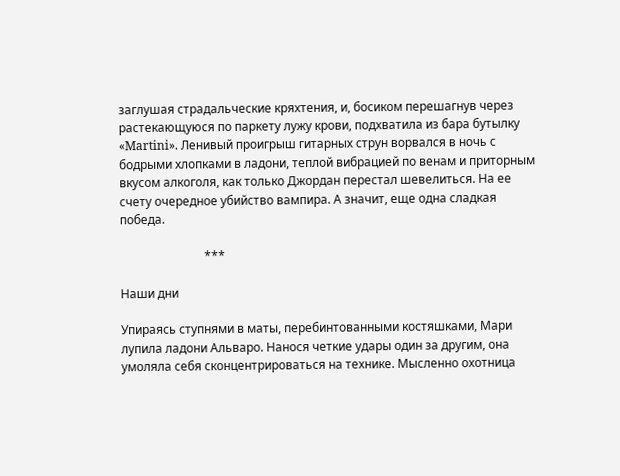заглушая страдальческие кряхтения, и, босиком перешагнув через растекающуюся по паркету лужу крови, подхватила из бара бутылку «Martini». Ленивый проигрыш гитарных струн ворвался в ночь с бодрыми хлопками в ладони, теплой вибрацией по венам и приторным вкусом алкоголя, как только Джордан перестал шевелиться. На ее счету очередное убийство вампира. А значит, еще одна сладкая победа.

                            ***

Наши дни

Упираясь ступнями в маты, перебинтованными костяшками, Мари лупила ладони Альваро. Нанося четкие удары один за другим, она умоляла себя сконцентрироваться на технике. Мысленно охотница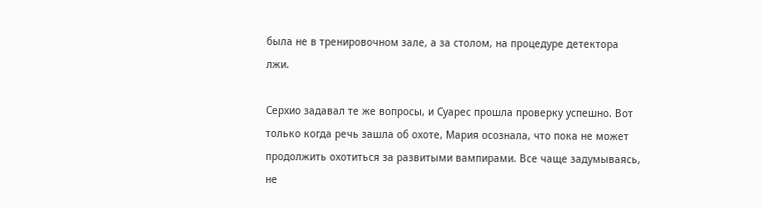была не в тренировочном зале, а за столом, на процедуре детектора лжи.

Серхио задавал те же вопросы, и Суарес прошла проверку успешно. Вот только когда речь зашла об охоте, Мария осознала, что пока не может продолжить охотиться за развитыми вампирами. Все чаще задумываясь, не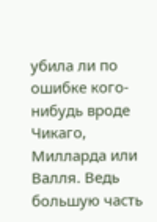убила ли по ошибке кого-нибудь вроде Чикаго, Милларда или Валля. Ведь большую часть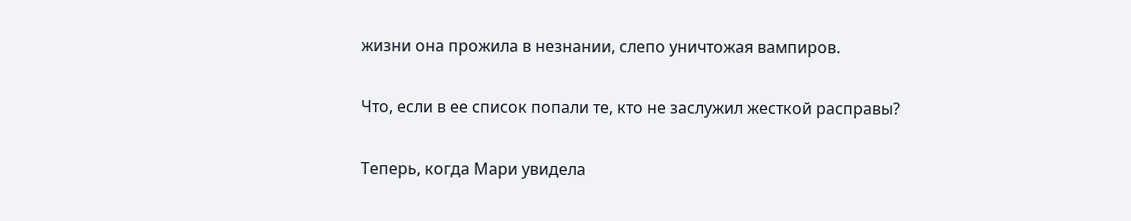жизни она прожила в незнании, слепо уничтожая вампиров.

Что, если в ее список попали те, кто не заслужил жесткой расправы?

Теперь, когда Мари увидела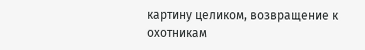картину целиком, возвращение к охотникам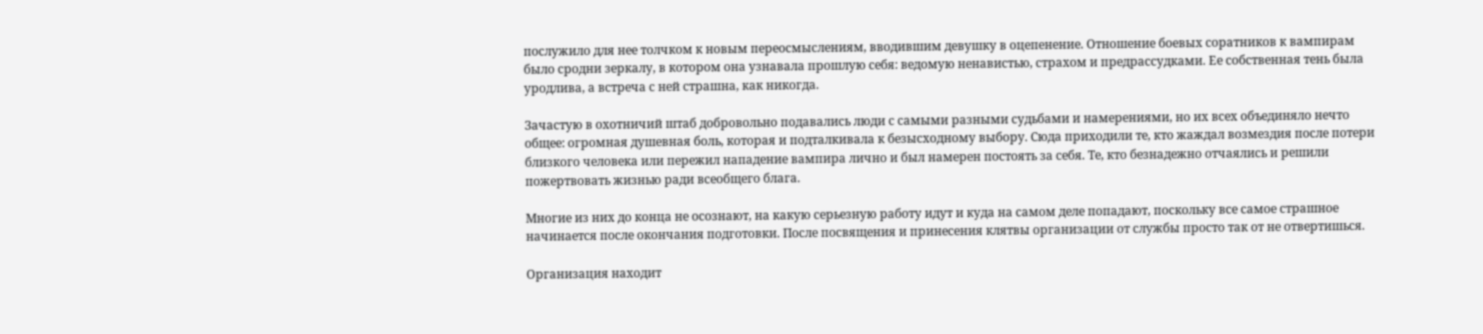послужило для нее толчком к новым переосмыслениям, вводившим девушку в оцепенение. Отношение боевых соратников к вампирам было сродни зеркалу, в котором она узнавала прошлую себя: ведомую ненавистью, страхом и предрассудками. Ее собственная тень была уродлива, а встреча с ней страшна, как никогда.

Зачастую в охотничий штаб добровольно подавались люди с самыми разными судьбами и намерениями, но их всех объединяло нечто общее: огромная душевная боль, которая и подталкивала к безысходному выбору. Сюда приходили те, кто жаждал возмездия после потери близкого человека или пережил нападение вампира лично и был намерен постоять за себя. Те, кто безнадежно отчаялись и решили пожертвовать жизнью ради всеобщего блага.

Многие из них до конца не осознают, на какую серьезную работу идут и куда на самом деле попадают, поскольку все самое страшное начинается после окончания подготовки. После посвящения и принесения клятвы организации от службы просто так от не отвертишься.

Организация находит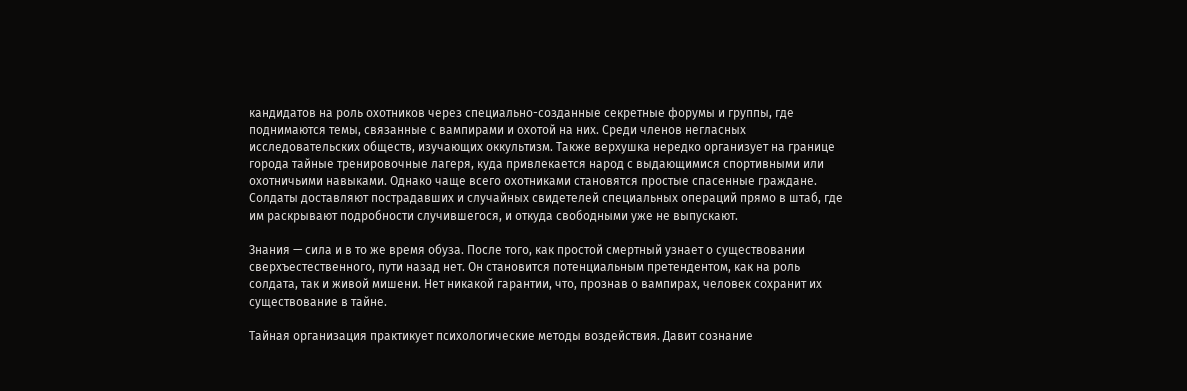кандидатов на роль охотников через специально-созданные секретные форумы и группы, где поднимаются темы, связанные с вампирами и охотой на них. Среди членов негласных исследовательских обществ, изучающих оккультизм. Также верхушка нередко организует на границе города тайные тренировочные лагеря, куда привлекается народ с выдающимися спортивными или охотничьими навыками. Однако чаще всего охотниками становятся простые спасенные граждане. Солдаты доставляют пострадавших и случайных свидетелей специальных операций прямо в штаб, где им раскрывают подробности случившегося, и откуда свободными уже не выпускают.

Знания — сила и в то же время обуза. После того, как простой смертный узнает о существовании сверхъестественного, пути назад нет. Он становится потенциальным претендентом, как на роль солдата, так и живой мишени. Нет никакой гарантии, что, прознав о вампирах, человек сохранит их существование в тайне.

Тайная организация практикует психологические методы воздействия. Давит сознание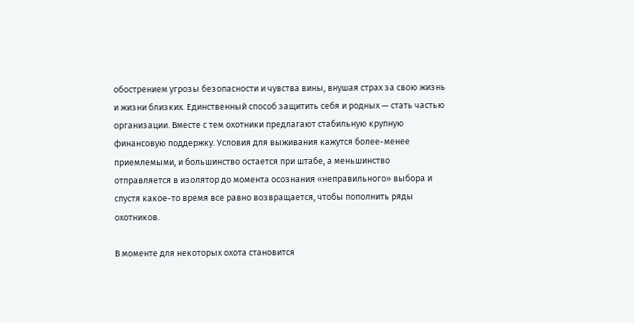обострением угрозы безопасности и чувства вины, внушая страх за свою жизнь и жизни близких. Единственный способ защитить себя и родных — стать частью организации. Вместе с тем охотники предлагают стабильную крупную финансовую поддержку. Условия для выживания кажутся более-менее приемлемыми, и большинство остается при штабе, а меньшинство отправляется в изолятор до момента осознания «неправильного» выбора и спустя какое-то время все равно возвращается, чтобы пополнить ряды охотников.

В моменте для некоторых охота становится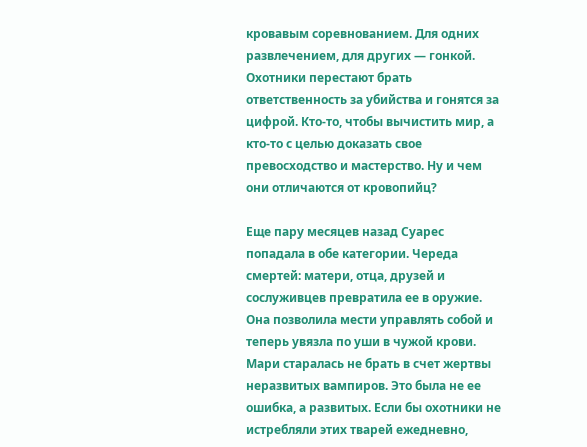кровавым соревнованием. Для одних развлечением, для других — гонкой. Охотники перестают брать ответственность за убийства и гонятся за цифрой. Кто-то, чтобы вычистить мир, а кто-то с целью доказать свое превосходство и мастерство. Ну и чем они отличаются от кровопийц?

Еще пару месяцев назад Суарес попадала в обе категории. Череда смертей: матери, отца, друзей и сослуживцев превратила ее в оружие. Она позволила мести управлять собой и теперь увязла по уши в чужой крови. Мари старалась не брать в счет жертвы неразвитых вампиров. Это была не ее ошибка, а развитых. Если бы охотники не истребляли этих тварей ежедневно,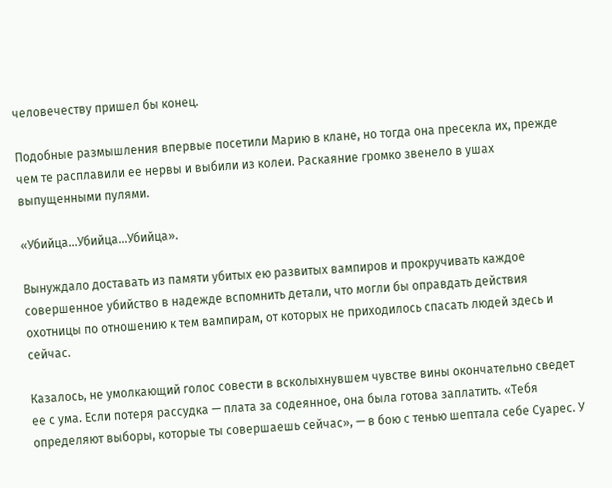человечеству пришел бы конец.

Подобные размышления впервые посетили Марию в клане, но тогда она пресекла их, прежде чем те расплавили ее нервы и выбили из колеи. Раскаяние громко звенело в ушах выпущенными пулями.

«Убийца...Убийца...Убийца».

Вынуждало доставать из памяти убитых ею развитых вампиров и прокручивать каждое совершенное убийство в надежде вспомнить детали, что могли бы оправдать действия охотницы по отношению к тем вампирам, от которых не приходилось спасать людей здесь и сейчас.

Казалось, не умолкающий голос совести в всколыхнувшем чувстве вины окончательно сведет ее с ума. Если потеря рассудка — плата за содеянное, она была готова заплатить. «Тебя определяют выборы, которые ты совершаешь сейчас», — в бою с тенью шептала себе Суарес. У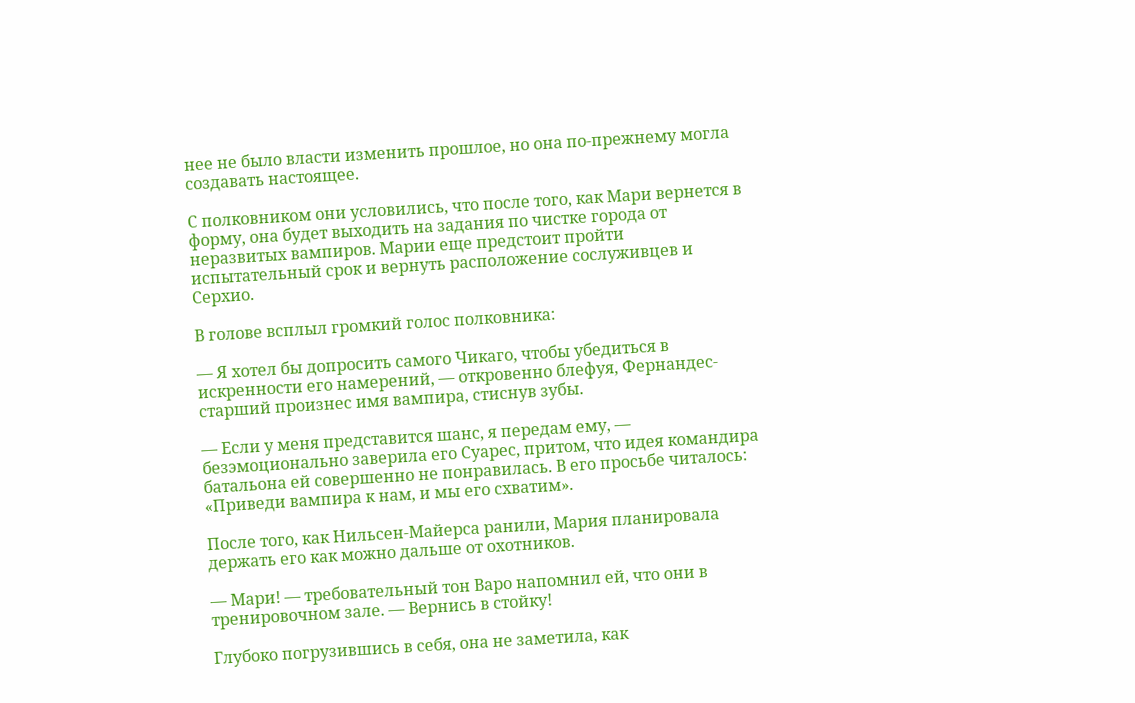нее не было власти изменить прошлое, но она по-прежнему могла создавать настоящее.

С полковником они условились, что после того, как Мари вернется в форму, она будет выходить на задания по чистке города от неразвитых вампиров. Марии еще предстоит пройти испытательный срок и вернуть расположение сослуживцев и Серхио.

В голове всплыл громкий голос полковника:

— Я хотел бы допросить самого Чикаго, чтобы убедиться в искренности его намерений, — откровенно блефуя, Фернандес-старший произнес имя вампира, cтиснув зубы.

— Если у меня представится шанс, я передам ему, — безэмоционально заверила его Суарес, притом, что идея командира батальона ей совершенно не понравилась. В его просьбе читалось: «Приведи вампира к нам, и мы его схватим».

После того, как Нильсен-Майерса ранили, Мария планировала держать его как можно дальше от охотников.

— Мари! — требовательный тон Варо напомнил ей, что они в тренировочном зале. — Вернись в стойку!

Глубоко погрузившись в себя, она не заметила, как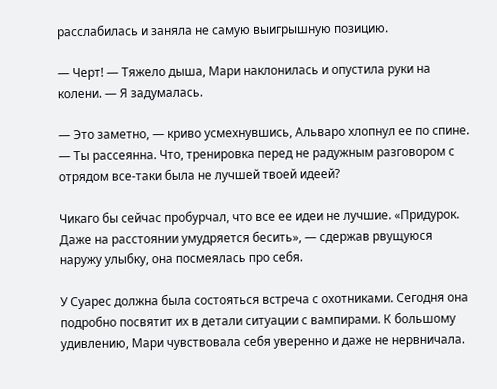расслабилась и заняла не самую выигрышную позицию.

— Черт! — Тяжело дыша, Мари наклонилась и опустила руки на колени. — Я задумалась.

— Это заметно, — криво усмехнувшись, Альваро хлопнул ее по спине. — Ты рассеянна. Что, тренировка перед не радужным разговором с отрядом все-таки была не лучшей твоей идеей?

Чикаго бы сейчас пробурчал, что все ее идеи не лучшие. «Придурок. Даже на расстоянии умудряется бесить», — cдержав рвущуюся наружу улыбку, она посмеялась про себя.

У Суарес должна была состояться встреча с охотниками. Сегодня она подробно посвятит их в детали ситуации с вампирами. К большому удивлению, Мари чувствовала себя уверенно и даже не нервничала.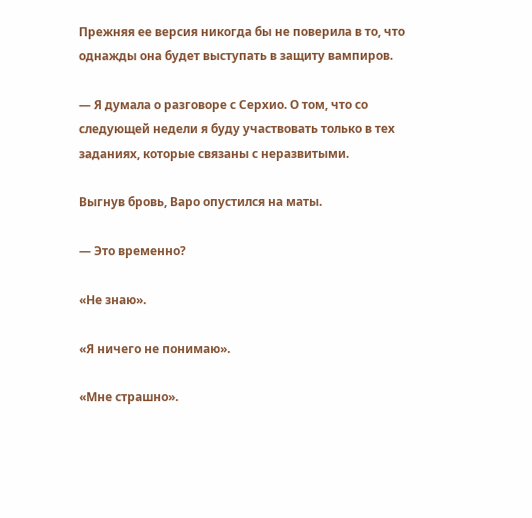Прежняя ее версия никогда бы не поверила в то, что однажды она будет выступать в защиту вампиров.

— Я думала о разговоре с Серхио. О том, что со следующей недели я буду участвовать только в тех заданиях, которые связаны с неразвитыми.

Выгнув бровь, Варо опустился на маты.

— Это временно?

«Не знаю».

«Я ничего не понимаю».

«Мне страшно».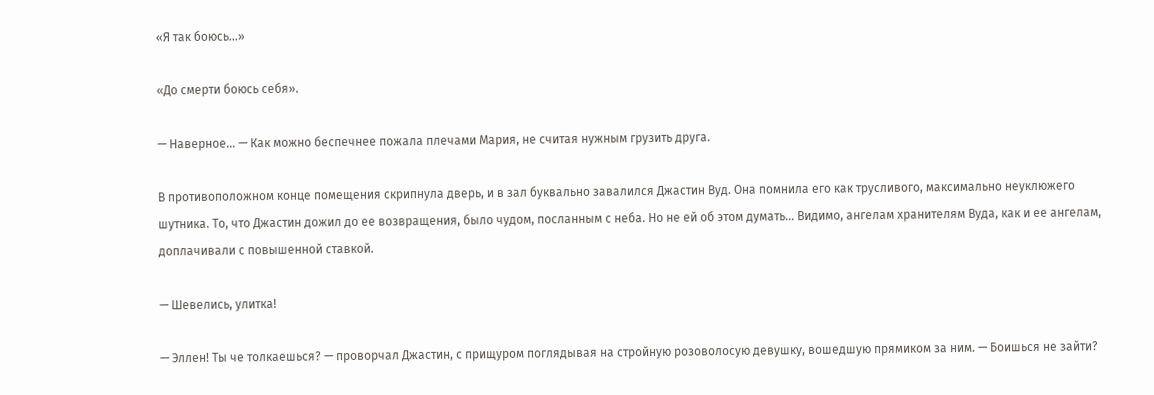«Я так боюсь...»

«До смерти боюсь себя».

— Наверное... — Как можно беспечнее пожала плечами Мария, не считая нужным грузить друга.

В противоположном конце помещения скрипнула дверь, и в зал буквально завалился Джастин Вуд. Она помнила его как трусливого, максимально неуклюжего шутника. То, что Джастин дожил до ее возвращения, было чудом, посланным с неба. Но не ей об этом думать... Видимо, ангелам хранителям Вуда, как и ее ангелам, доплачивали с повышенной ставкой.

— Шевелись, улитка!

— Эллен! Ты че толкаешься? — проворчал Джастин, с прищуром поглядывая на cтройную розоволосую девушку, вошедшую прямиком за ним. — Боишься не зайти?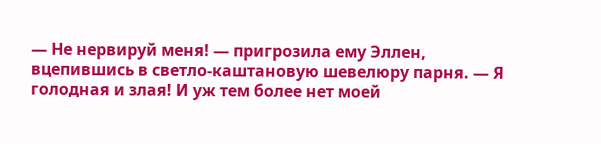— Не нервируй меня! — пригрозила ему Эллен, вцепившись в светло-каштановую шевелюру парня. — Я голодная и злая! И уж тем более нет моей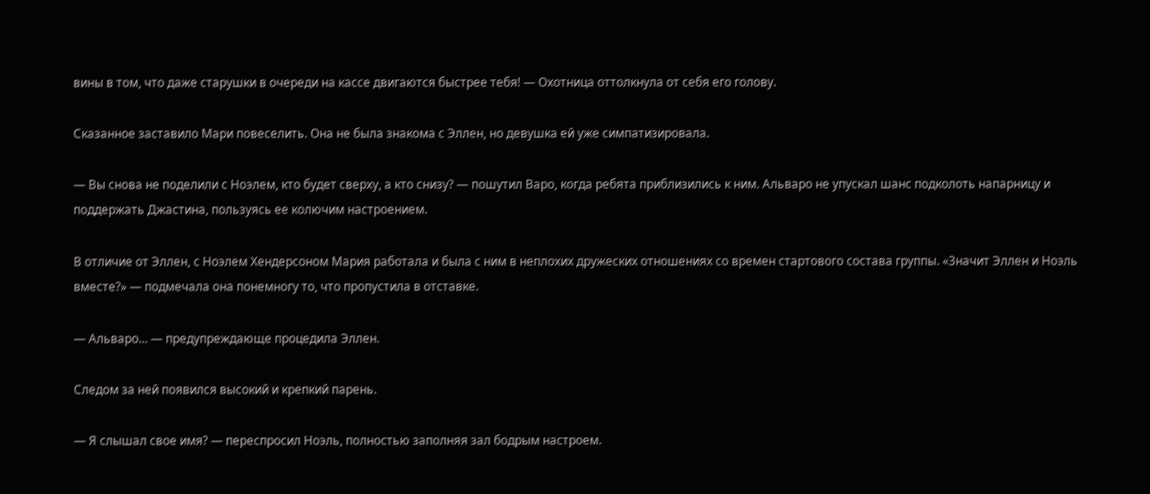вины в том, что даже старушки в очереди на кассе двигаются быстрее тебя! — Охотница оттолкнула от себя его голову.

Сказанное заставило Мари повеселить. Она не была знакома с Эллен, но девушка ей уже симпатизировала.

— Вы снова не поделили с Ноэлем, кто будет сверху, а кто снизу? — пошутил Варо, когда ребята приблизились к ним. Альваро не упускал шанс подколоть напарницу и поддержать Джастина, пользуясь ее колючим настроением.

В отличие от Эллен, с Ноэлем Хендерсоном Мария работала и была с ним в неплохих дружеских отношениях со времен стартового состава группы. «Значит Эллен и Ноэль вместе?» — подмечала она понемногу то, что пропустила в отставке.

— Альваро... — предупреждающе процедила Эллен.

Следом за ней появился высокий и крепкий парень.

— Я слышал свое имя? — переспросил Ноэль, полностью заполняя зал бодрым настроем.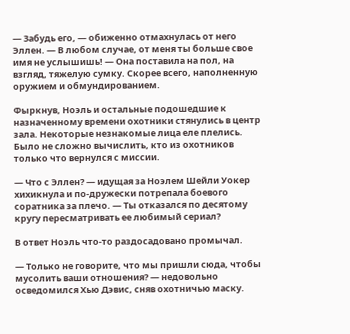— Забудь его, — обиженно отмахнулась от него Эллен. — В любом случае, от меня ты больше свое имя не услышишь! — Она поставила на пол, на взгляд, тяжелую сумку. Скорее всего, наполненную оружием и обмундированием.

Фыркнув, Ноэль и остальные подошедшие к назначенному времени охотники стянулись в центр зала. Некоторые незнакомые лица еле плелись. Было не сложно вычислить, кто из охотников только что вернулся с миссии.

— Что с Эллен? — идущая за Ноэлем Шейли Уокер хихикнула и по-дружески потрепала боевого соратника за плечо. — Ты отказался по десятому кругу пересматривать ее любимый сериал?

В ответ Ноэль что-то раздосадовано промычал.

— Только не говорите, что мы пришли сюда, чтобы мусолить ваши отношения? — недовольно осведомился Хью Дэвис, сняв охотничью маску.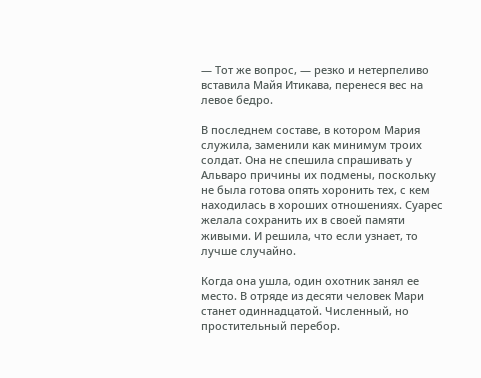— Тот же вопрос, — резко и нетерпеливо вставила Майя Итикава, перенеся вес на левое бедро.

В последнем составе, в котором Мария служила, заменили как минимум троих солдат. Она не спешила спрашивать у Альваро причины их подмены, поскольку не была готова опять хоронить тех, с кем находилась в хороших отношениях. Суарес желала сохранить их в своей памяти живыми. И решила, что если узнает, то лучше случайно.

Когда она ушла, один охотник занял ее место. В отряде из десяти человек Мари станет одиннадцатой. Численный, но простительный перебор.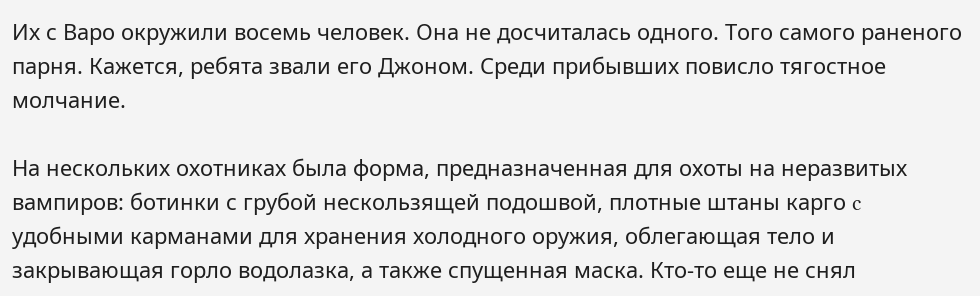Их с Варо окружили восемь человек. Она не досчиталась одного. Того самого раненого парня. Кажется, ребята звали его Джоном. Среди прибывших повисло тягостное молчание.

На нескольких охотниках была форма, предназначенная для охоты на неразвитых вампиров: ботинки с грубой нескользящей подошвой, плотные штаны карго c удобными карманами для хранения холодного оружия, облегающая тело и закрывающая горло водолазка, а также спущенная маска. Кто-то еще не снял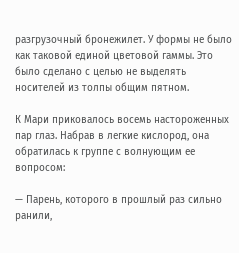разгрузочный бронежилет. У формы не было как таковой единой цветовой гаммы. Это было сделано с целью не выделять носителей из толпы общим пятном.

К Мари приковалось восемь настороженных пар глаз. Набрав в легкие кислород, она обратилась к группе с волнующим ее вопросом:

— Парень, которого в прошлый раз сильно ранили,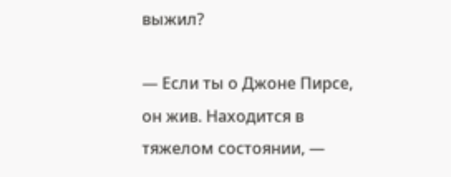выжил?

— Если ты о Джоне Пирсе, он жив. Находится в тяжелом состоянии, —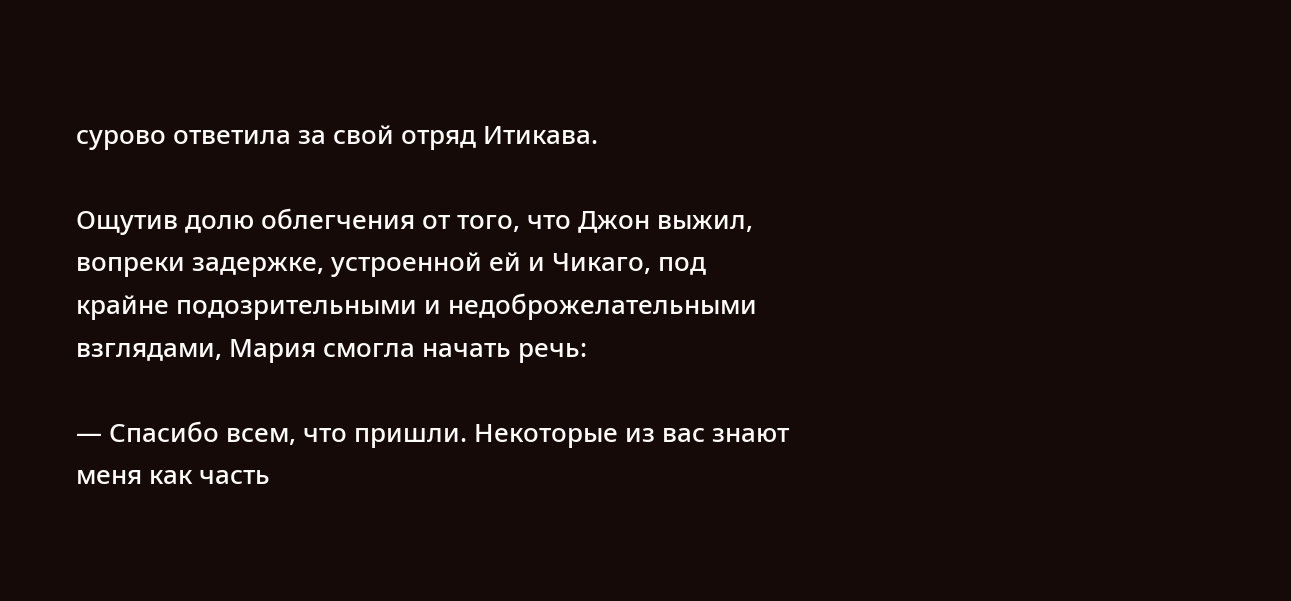сурово ответила за свой отряд Итикава.

Ощутив долю облегчения от того, что Джон выжил, вопреки задержке, устроенной ей и Чикаго, под крайне подозрительными и недоброжелательными взглядами, Мария смогла начать речь:

— Спасибо всем, что пришли. Некоторые из вас знают меня как часть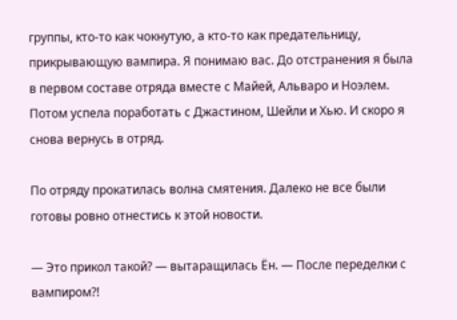группы, кто-то как чокнутую, а кто-то как предательницу, прикрывающую вампира. Я понимаю вас. До отстранения я была в первом составе отряда вместе с Майей, Альваро и Ноэлем. Потом успела поработать с Джастином, Шейли и Хью. И скоро я снова вернусь в отряд.

По отряду прокатилась волна смятения. Далеко не все были готовы ровно отнестись к этой новости.

— Это прикол такой? — вытаращилась Ён. — После переделки с вампиром?!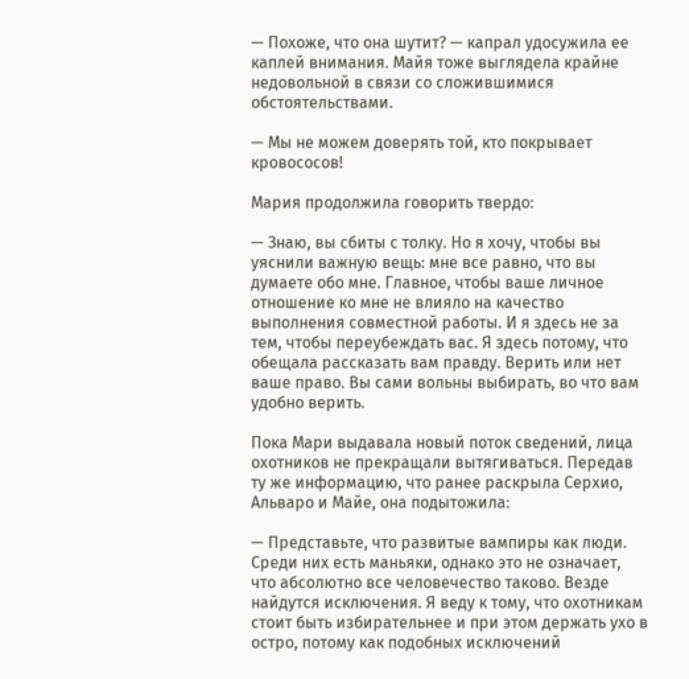— Похоже, что она шутит? — капрал удосужила ее каплей внимания. Майя тоже выглядела крайне недовольной в связи со сложившимися обстоятельствами.

— Мы не можем доверять той, кто покрывает кровососов!

Мария продолжила говорить твердо:

— Знаю, вы сбиты с толку. Но я хочу, чтобы вы уяснили важную вещь: мне все равно, что вы думаете обо мне. Главное, чтобы ваше личное отношение ко мне не влияло на качество выполнения совместной работы. И я здесь не за тем, чтобы переубеждать вас. Я здесь потому, что обещала рассказать вам правду. Верить или нет ваше право. Вы сами вольны выбирать, во что вам удобно верить.

Пока Мари выдавала новый поток сведений, лица охотников не прекращали вытягиваться. Передав ту же информацию, что ранее раскрыла Серхио, Альваро и Майе, она подытожила:

— Представьте, что развитые вампиры как люди. Среди них есть маньяки, однако это не означает, что абсолютно все человечество таково. Везде найдутся исключения. Я веду к тому, что охотникам стоит быть избирательнее и при этом держать ухо в остро, потому как подобных исключений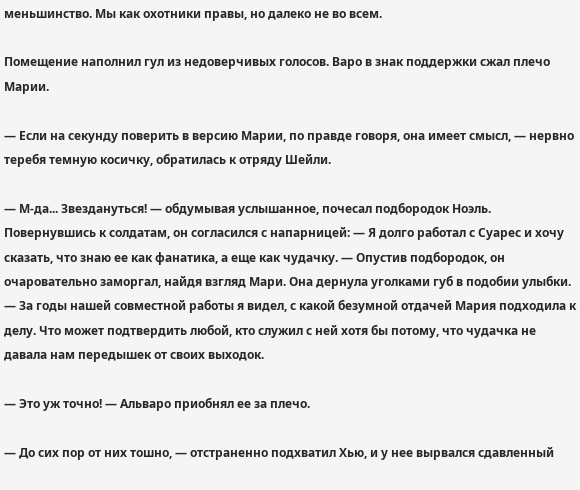меньшинство. Мы как охотники правы, но далеко не во всем.

Помещение наполнил гул из недоверчивых голосов. Варо в знак поддержки сжал плечо Марии.

— Если на секунду поверить в версию Марии, по правде говоря, она имеет смысл, — нервно теребя темную косичку, обратилась к отряду Шейли.

— М-да... Звездануться! — обдумывая услышанное, почесал подбородок Ноэль. Повернувшись к солдатам, он согласился с напарницей: — Я долго работал с Суарес и хочу сказать, что знаю ее как фанатика, а еще как чудачку. — Опустив подбородок, он очаровательно заморгал, найдя взгляд Мари. Она дернула уголками губ в подобии улыбки. — За годы нашей совместной работы я видел, с какой безумной отдачей Мария подходила к делу. Что может подтвердить любой, кто служил с ней хотя бы потому, что чудачка не давала нам передышек от своих выходок.

— Это уж точно! — Альваро приобнял ее за плечо.

— До сих пор от них тошно, — отстраненно подхватил Хью, и у нее вырвался сдавленный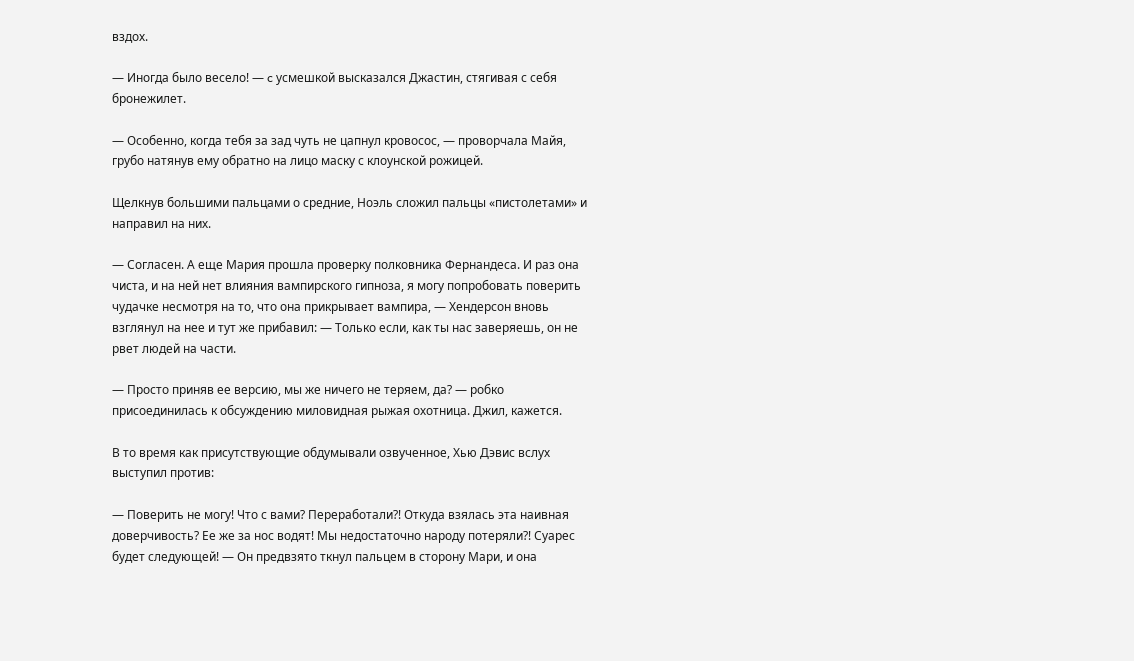вздох.

— Иногда было весело! — c усмешкой высказался Джастин, стягивая с себя бронежилет.

— Особенно, когда тебя за зад чуть не цапнул кровосос, — проворчала Майя, грубо натянув ему обратно на лицо маску с клоунской рожицей.

Щелкнув большими пальцами о средние, Ноэль сложил пальцы «пистолетами» и направил на них.

— Согласен. А еще Мария прошла проверку полковника Фернандеса. И раз она чиста, и на ней нет влияния вампирского гипноза, я могу попробовать поверить чудачке несмотря на то, что она прикрывает вампира, — Хендерсон вновь взглянул на нее и тут же прибавил: — Только если, как ты нас заверяешь, он не рвет людей на части.

— Просто приняв ее версию, мы же ничего не теряем, да? — робко присоединилась к обсуждению миловидная рыжая охотница. Джил, кажется.

В то время как присутствующие обдумывали озвученное, Хью Дэвис вслух выступил против:

— Поверить не могу! Что с вами? Переработали?! Откуда взялась эта наивная доверчивость? Ее же за нос водят! Мы недостаточно народу потеряли?! Суарес будет следующей! — Он предвзято ткнул пальцем в сторону Мари, и она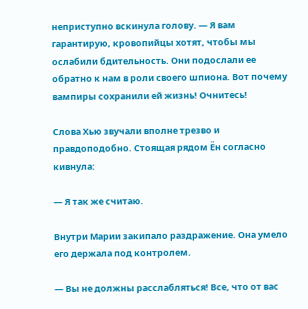неприступно вскинула голову. — Я вам гарантирую, кровопийцы хотят, чтобы мы ослабили бдительность. Они подослали ее обратно к нам в роли своего шпиона. Вот почему вампиры сохранили ей жизнь! Очнитесь!

Слова Хью звучали вполне трезво и правдоподобно. Cтоящая рядом Ён согласно кивнула:

— Я так же считаю.

Внутри Марии закипало раздражение. Она умело его держала под контролем.

— Вы не должны расслабляться! Все, что от вас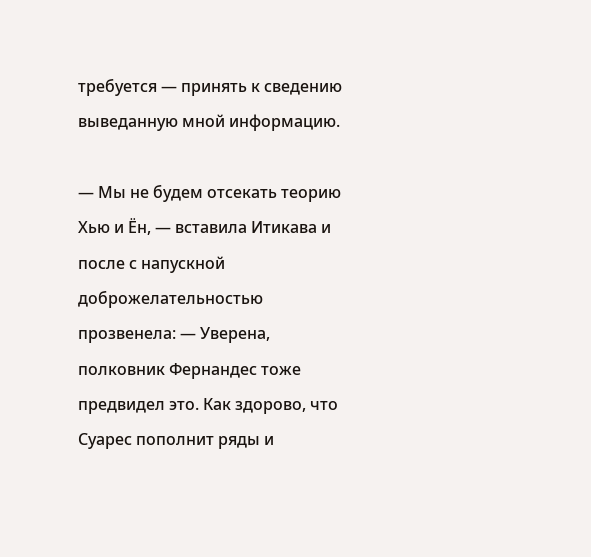требуется — принять к сведению выведанную мной информацию.

— Мы не будем отсекать теорию Хью и Ён, — вставила Итикава и после с напускной доброжелательностью прозвенела: — Уверена, полковник Фернандес тоже предвидел это. Как здорово, что Суарес пополнит ряды и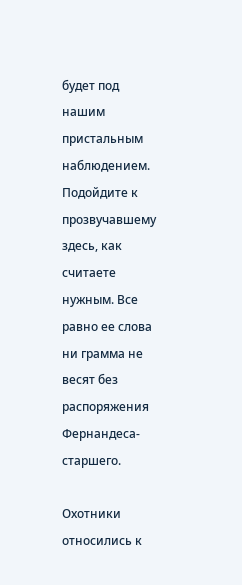будет под нашим пристальным наблюдением. Подойдите к прозвучавшему здесь, как считаете нужным. Все равно ее слова ни грамма не весят без распоряжения Фернандеса-старшего.

Охотники относились к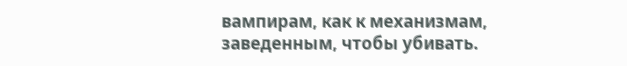вампирам, как к механизмам, заведенным, чтобы убивать.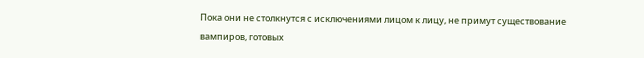Пока они не столкнутся с исключениями лицом к лицу, не примут существование вампиров, готовых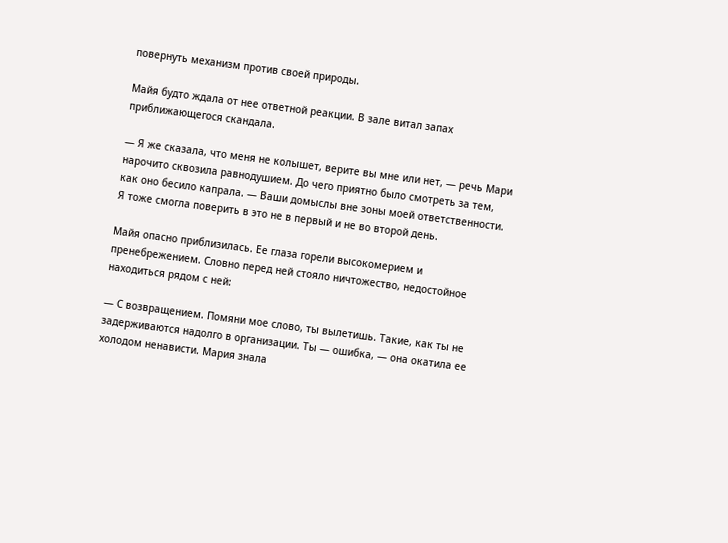повернуть механизм против своей природы.

Майя будто ждала от нее ответной реакции. В зале витал запах приближающегося скандала.

— Я же сказала, что меня не колышет, верите вы мне или нет, — речь Мари нарочито сквозила равнодушием. До чего приятно было смотреть за тем, как оно бесило капрала. — Ваши домыслы вне зоны моей ответственности. Я тоже смогла поверить в это не в первый и не во второй день.

Майя опасно приблизилась. Ее глаза горели высокомерием и пренебрежением. Словно перед ней стояло ничтожество, недостойное находиться рядом с ней:

— С возвращением. Помяни мое слово, ты вылетишь. Такие, как ты не задерживаются надолго в организации. Ты — ошибка, — она окатила ее холодом ненависти. Мария знала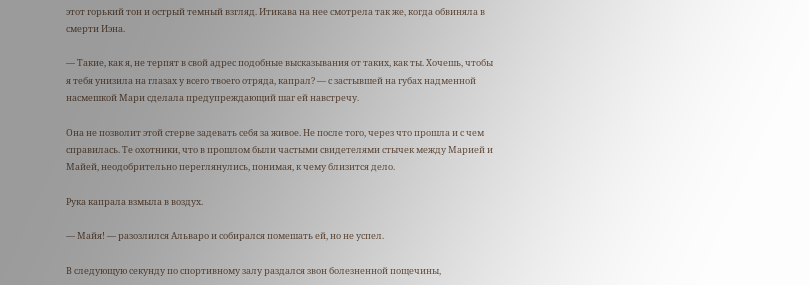этот горький тон и острый темный взгляд. Итикава на нее смотрела так же, когда обвиняла в смерти Иэна.

— Такие, как я, не терпят в свой адрес подобные высказывания от таких, как ты. Хочешь, чтобы я тебя унизила на глазах у всего твоего отряда, капрал? — с застывшей на губах надменной насмешкой Мари сделала предупреждающий шаг ей навстречу.

Она не позволит этой стерве задевать себя за живое. Не после того, через что прошла и с чем справилась. Те охотники, что в прошлом были частыми свидетелями стычек между Марией и Майей, неодобрительно переглянулись, понимая, к чему близится дело.

Рука капрала взмыла в воздух.

— Майя! — разозлился Альваро и собирался помешать ей, но не успел.

В следующую секунду по спортивному залу раздался звон болезненной пощечины,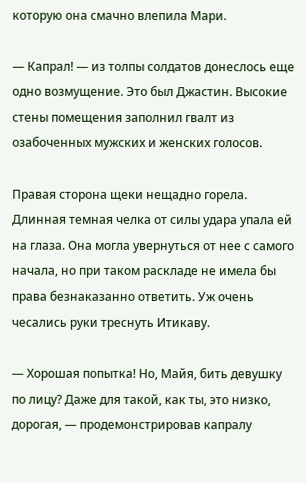которую она смачно влепила Мари.

— Капрал! — из толпы солдатов донеслось еще одно возмущение. Это был Джастин. Высокие стены помещения заполнил гвалт из озабоченных мужских и женских голосов.

Правая сторона щеки нещадно горела. Длинная темная челка от силы удара упала ей на глаза. Она могла увернуться от нее с самого начала, но при таком раскладе не имела бы права безнаказанно ответить. Уж очень чесались руки треснуть Итикаву.

— Хорошая попытка! Но, Майя, бить девушку по лицу? Даже для такой, как ты, это низко, дорогая, — продемонстрировав капралу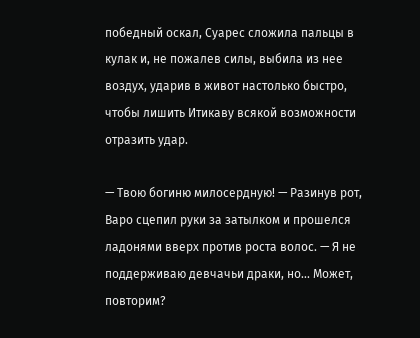победный оскал, Суарес сложила пальцы в кулак и, не пожалев силы, выбила из нее воздух, ударив в живот настолько быстро, чтобы лишить Итикаву всякой возможности отразить удар.

— Твою богиню милосердную! — Разинув рот, Варо сцепил руки за затылком и прошелся ладонями вверх против роста волос. — Я не поддерживаю девчачьи драки, но... Может, повторим?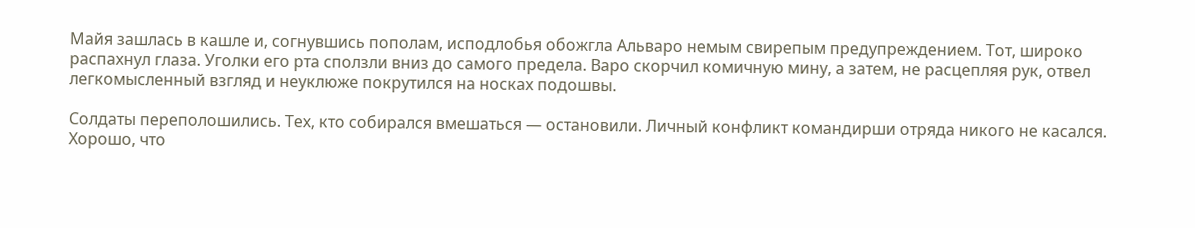Майя зашлась в кашле и, согнувшись пополам, исподлобья обожгла Альваро немым свирепым предупреждением. Тот, широко распахнул глаза. Уголки его рта сползли вниз до самого предела. Варо скорчил комичную мину, а затем, не расцепляя рук, отвел легкомысленный взгляд и неуклюже покрутился на носках подошвы.

Солдаты переполошились. Тех, кто собирался вмешаться — остановили. Личный конфликт командирши отряда никого не касался. Хорошо, что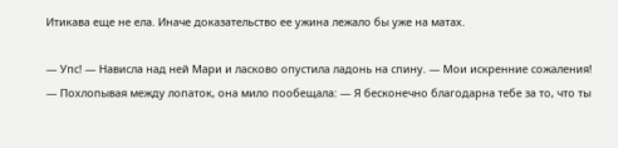Итикава еще не ела. Иначе доказательство ее ужина лежало бы уже на матах.

— Упс! — Нависла над ней Мари и ласково опустила ладонь на спину. — Мои искренние сожаления! — Похлопывая между лопаток, она мило пообещала: — Я бесконечно благодарна тебе за то, что ты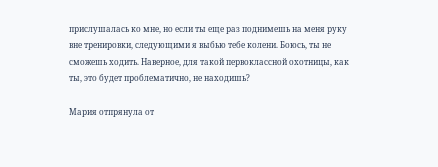прислушалась ко мне, но если ты еще раз поднимешь на меня руку вне тренировки, следующими я выбью тебе колени. Боюсь, ты не сможешь ходить. Наверное, для такой первоклассной охотницы, как ты, это будет проблематично, не находишь?

Мария отпрянула от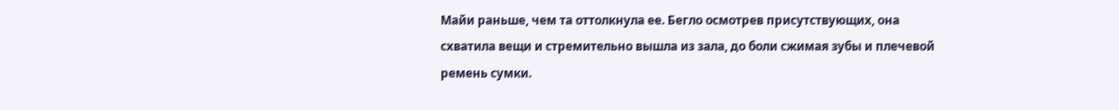Майи раньше, чем та оттолкнула ее. Бегло осмотрев присутствующих, она схватила вещи и стремительно вышла из зала, до боли сжимая зубы и плечевой ремень сумки.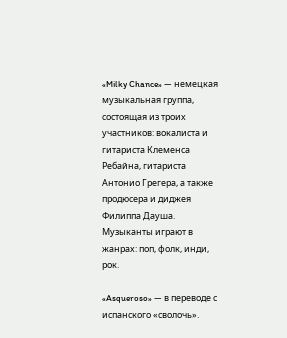«Milky Chance» — немецкая музыкальная группа, состоящая из троих участников: вокалиста и гитариста Клеменса Ребайна, гитариста Антонио Грегера, а также продюсера и диджея Филиппа Дауша. Музыканты играют в жанрах: поп, фолк, инди, рок.

«Asqueroso» — в переводе с испанского «сволочь».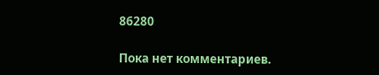86280

Пока нет комментариев.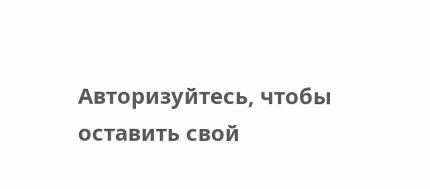Авторизуйтесь, чтобы оставить свой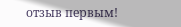отзыв первым!